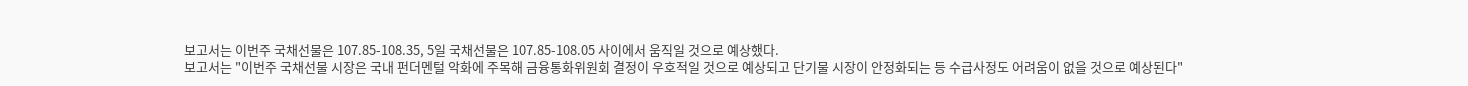보고서는 이번주 국채선물은 107.85-108.35, 5일 국채선물은 107.85-108.05 사이에서 움직일 것으로 예상했다.
보고서는 "이번주 국채선물 시장은 국내 펀더멘털 악화에 주목해 금융통화위원회 결정이 우호적일 것으로 예상되고 단기물 시장이 안정화되는 등 수급사정도 어려움이 없을 것으로 예상된다"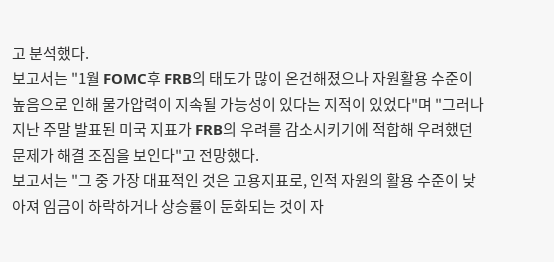고 분석했다.
보고서는 "1월 FOMC후 FRB의 태도가 많이 온건해졌으나 자원활용 수준이 높음으로 인해 물가압력이 지속될 가능성이 있다는 지적이 있었다"며 "그러나 지난 주말 발표된 미국 지표가 FRB의 우려를 감소시키기에 적합해 우려했던 문제가 해결 조짐을 보인다"고 전망했다.
보고서는 "그 중 가장 대표적인 것은 고용지표로, 인적 자원의 활용 수준이 낮아져 임금이 하락하거나 상승률이 둔화되는 것이 자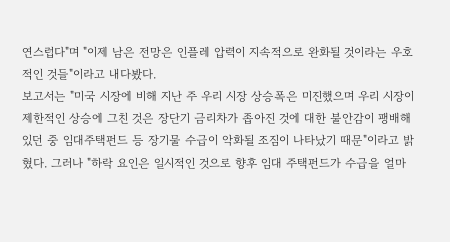연스럽다"며 "이제 남은 전망은 인플레 압력이 지속적으로 완화될 것이라는 우호적인 것들"이라고 내다봤다.
보고서는 "미국 시장에 비해 지난 주 우리 시장 상승폭은 미진했으며 우리 시장이 제한적인 상승에 그친 것은 장단기 금리차가 좁아진 것에 대한 불안감이 팽배해 있던 중 임대주택펀드 등 장기물 수급이 악화될 조짐이 나타났기 때문"이라고 밝혔다. 그러나 "하락 요인은 일시적인 것으로 향후 임대 주택펀드가 수급을 얼마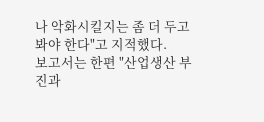나 악화시킬지는 좀 더 두고봐야 한다"고 지적했다.
보고서는 한편 "산업생산 부진과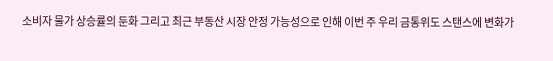소비자 물가 상승률의 둔화 그리고 최근 부동산 시장 안정 가능성으로 인해 이번 주 우리 금통위도 스탠스에 변화가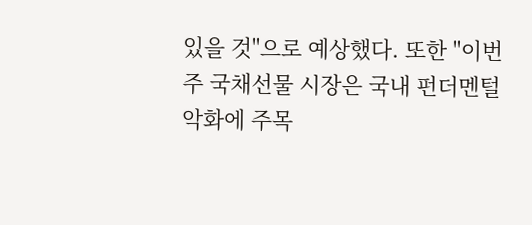있을 것"으로 예상했다. 또한 "이번 주 국채선물 시장은 국내 펀더멘털 악화에 주목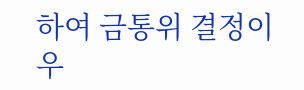하여 금통위 결정이 우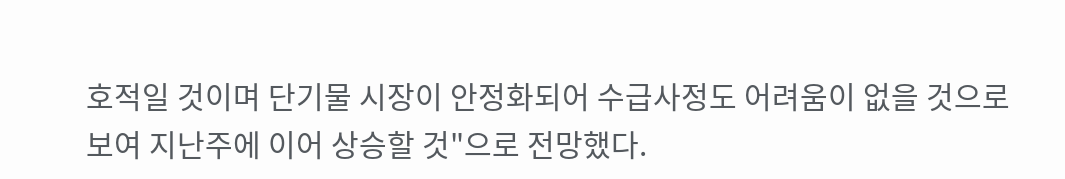호적일 것이며 단기물 시장이 안정화되어 수급사정도 어려움이 없을 것으로 보여 지난주에 이어 상승할 것"으로 전망했다.